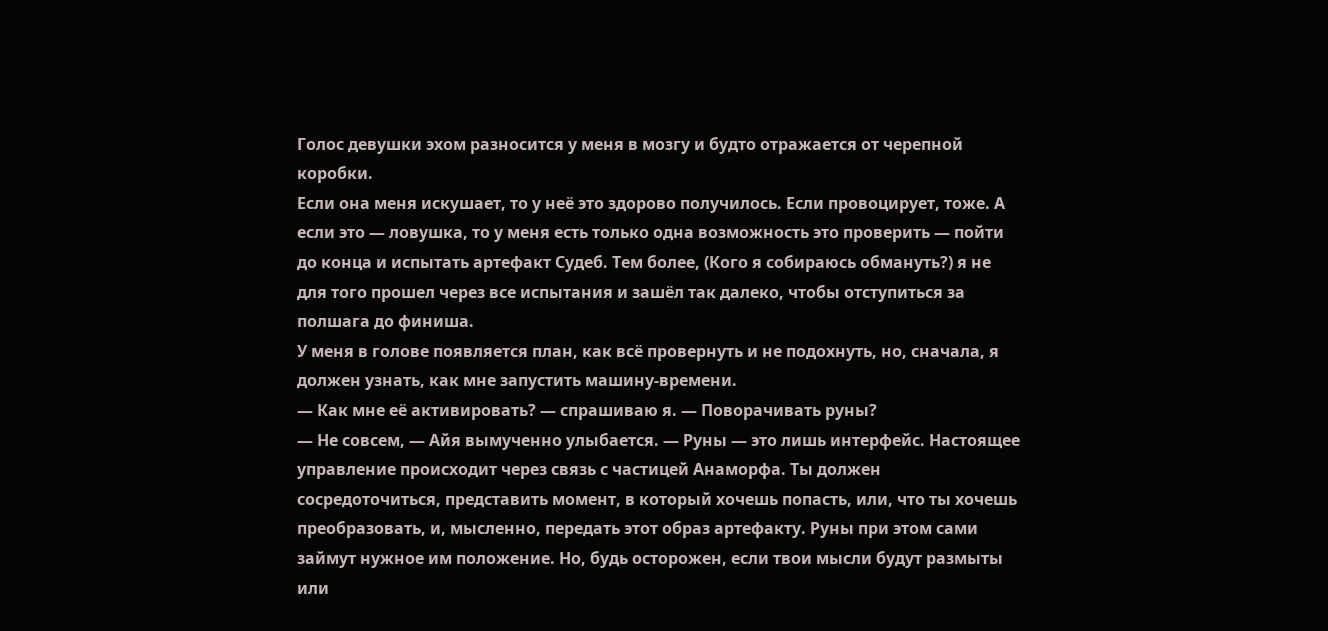Голос девушки эхом разносится у меня в мозгу и будто отражается от черепной коробки.
Если она меня искушает, то у неё это здорово получилось. Если провоцирует, тоже. А если это — ловушка, то у меня есть только одна возможность это проверить — пойти до конца и испытать артефакт Судеб. Тем более, (Кого я собираюсь обмануть?) я не для того прошел через все испытания и зашёл так далеко, чтобы отступиться за полшага до финиша.
У меня в голове появляется план, как всё провернуть и не подохнуть, но, сначала, я должен узнать, как мне запустить машину-времени.
— Как мне её активировать? — спрашиваю я. — Поворачивать руны?
— Не совсем, — Айя вымученно улыбается. — Руны — это лишь интерфейс. Настоящее управление происходит через связь с частицей Анаморфа. Ты должен сосредоточиться, представить момент, в который хочешь попасть, или, что ты хочешь преобразовать, и, мысленно, передать этот образ артефакту. Руны при этом сами займут нужное им положение. Но, будь осторожен, если твои мысли будут размыты или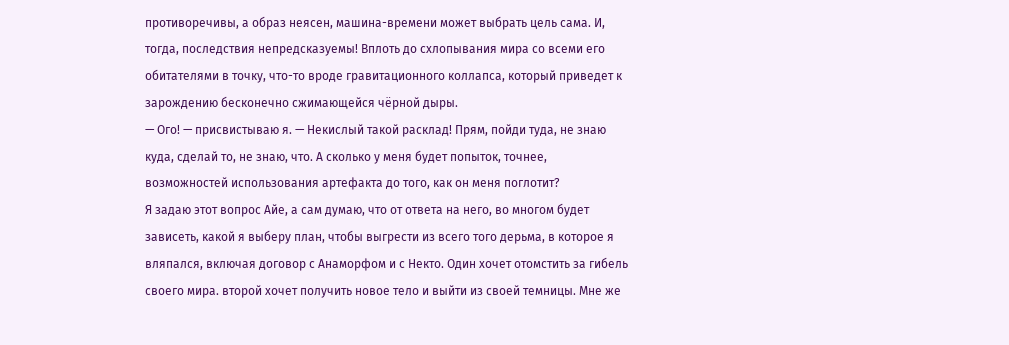противоречивы, а образ неясен, машина-времени может выбрать цель сама. И, тогда, последствия непредсказуемы! Вплоть до схлопывания мира со всеми его обитателями в точку, что-то вроде гравитационного коллапса, который приведет к зарождению бесконечно сжимающейся чёрной дыры.
— Ого! — присвистываю я. — Некислый такой расклад! Прям, пойди туда, не знаю куда, сделай то, не знаю, что. А сколько у меня будет попыток, точнее, возможностей использования артефакта до того, как он меня поглотит?
Я задаю этот вопрос Айе, а сам думаю, что от ответа на него, во многом будет зависеть, какой я выберу план, чтобы выгрести из всего того дерьма, в которое я вляпался, включая договор с Анаморфом и с Некто. Один хочет отомстить за гибель своего мира. второй хочет получить новое тело и выйти из своей темницы. Мне же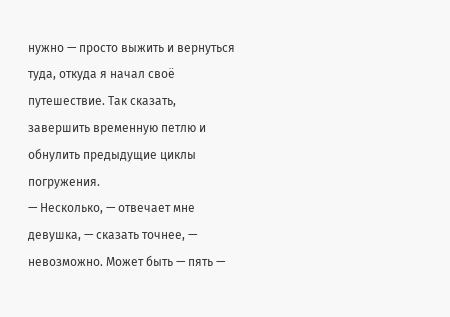нужно — просто выжить и вернуться туда, откуда я начал своё путешествие. Так сказать, завершить временную петлю и обнулить предыдущие циклы погружения.
— Несколько, — отвечает мне девушка, — сказать точнее, — невозможно. Может быть — пять —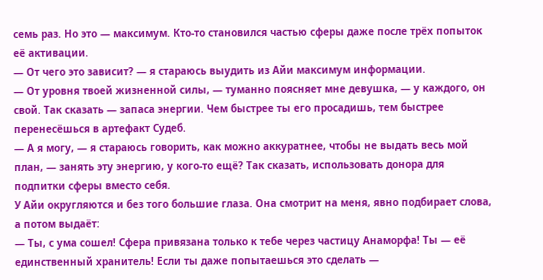семь раз. Но это — максимум. Кто-то становился частью сферы даже после трёх попыток её активации.
— От чего это зависит? — я стараюсь выудить из Айи максимум информации.
— От уровня твоей жизненной силы, — туманно поясняет мне девушка, — у каждого, он свой. Так сказать — запаса энергии. Чем быстрее ты его просадишь, тем быстрее перенесёшься в артефакт Судеб.
— А я могу, — я стараюсь говорить, как можно аккуратнее, чтобы не выдать весь мой план, — занять эту энергию, у кого-то ещё? Так сказать, использовать донора для подпитки сферы вместо себя.
У Айи округляются и без того большие глаза. Она смотрит на меня, явно подбирает слова, а потом выдаёт:
— Ты, с ума сошел! Сфера привязана только к тебе через частицу Анаморфа! Ты — её единственный хранитель! Если ты даже попытаешься это сделать —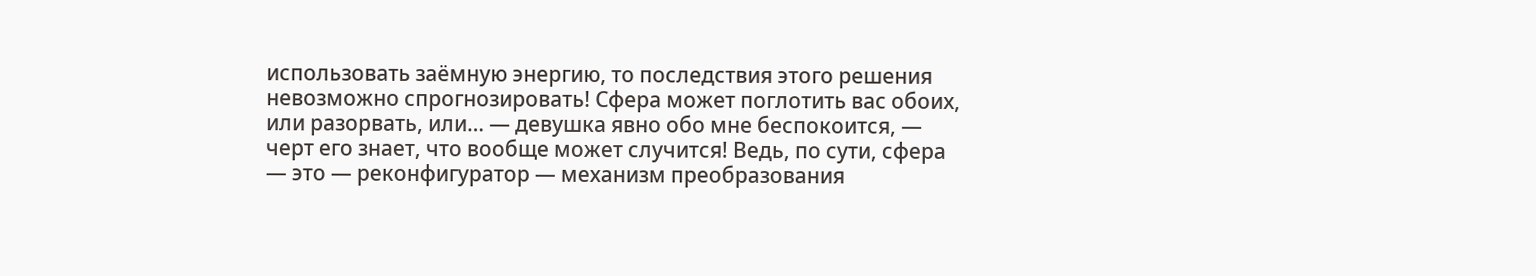использовать заёмную энергию, то последствия этого решения невозможно спрогнозировать! Сфера может поглотить вас обоих, или разорвать, или… — девушка явно обо мне беспокоится, — черт его знает, что вообще может случится! Ведь, по сути, сфера — это — реконфигуратор — механизм преобразования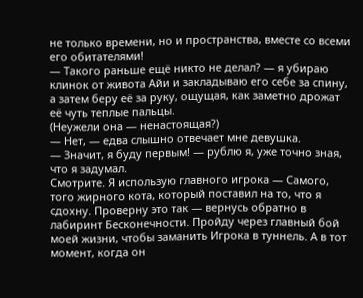не только времени, но и пространства, вместе со всеми его обитателями!
— Такого раньше ещё никто не делал? — я убираю клинок от живота Айи и закладываю его себе за спину, а затем беру её за руку, ощущая, как заметно дрожат её чуть теплые пальцы.
(Неужели она — ненастоящая?)
— Нет, — едва слышно отвечает мне девушка.
— Значит, я буду первым! — рублю я, уже точно зная, что я задумал.
Смотрите. Я использую главного игрока — Самого, того жирного кота, который поставил на то, что я сдохну. Проверну это так — вернусь обратно в лабиринт Бесконечности. Пройду через главный бой моей жизни, чтобы заманить Игрока в туннель. А в тот момент, когда он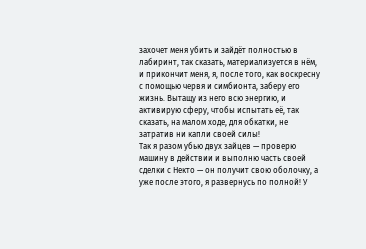захочет меня убить и зайдёт полностью в лабиринт, так сказать, материализуется в нём, и прикончит меня, я, после того, как воскресну с помощью червя и симбионта, заберу его жизнь. Вытащу из него всю энергию, и активирую сферу, чтобы испытать её, так сказать, на малом ходе, для обкатки, не затратив ни капли своей силы!
Так я разом убью двух зайцев — проверю машину в действии и выполню часть своей сделки с Некто — он получит свою оболочку, а уже после этого, я развернусь по полной! У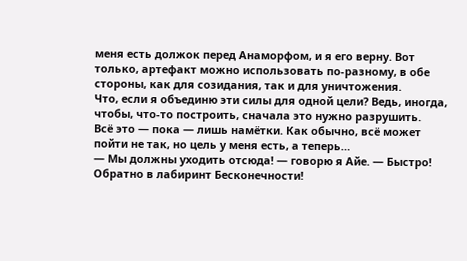меня есть должок перед Анаморфом, и я его верну. Вот только, артефакт можно использовать по-разному, в обе стороны, как для созидания, так и для уничтожения.
Что, если я объединю эти силы для одной цели? Ведь, иногда, чтобы, что-то построить, сначала это нужно разрушить.
Всё это — пока — лишь намётки. Как обычно, всё может пойти не так, но цель у меня есть, а теперь…
— Мы должны уходить отсюда! — говорю я Айе. — Быстро! Обратно в лабиринт Бесконечности!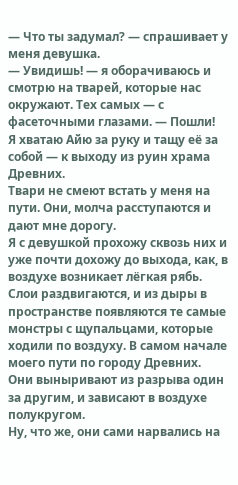— Что ты задумал? — спрашивает у меня девушка.
— Увидишь! — я оборачиваюсь и смотрю на тварей, которые нас окружают. Тех самых — с фасеточными глазами. — Пошли!
Я хватаю Айю за руку и тащу её за собой — к выходу из руин храма Древних.
Твари не смеют встать у меня на пути. Они, молча расступаются и дают мне дорогу.
Я с девушкой прохожу сквозь них и уже почти дохожу до выхода, как, в воздухе возникает лёгкая рябь. Слои раздвигаются, и из дыры в пространстве появляются те самые монстры с щупальцами, которые ходили по воздуху. В самом начале моего пути по городу Древних.
Они выныривают из разрыва один за другим, и зависают в воздухе полукругом.
Ну, что же, они сами нарвались на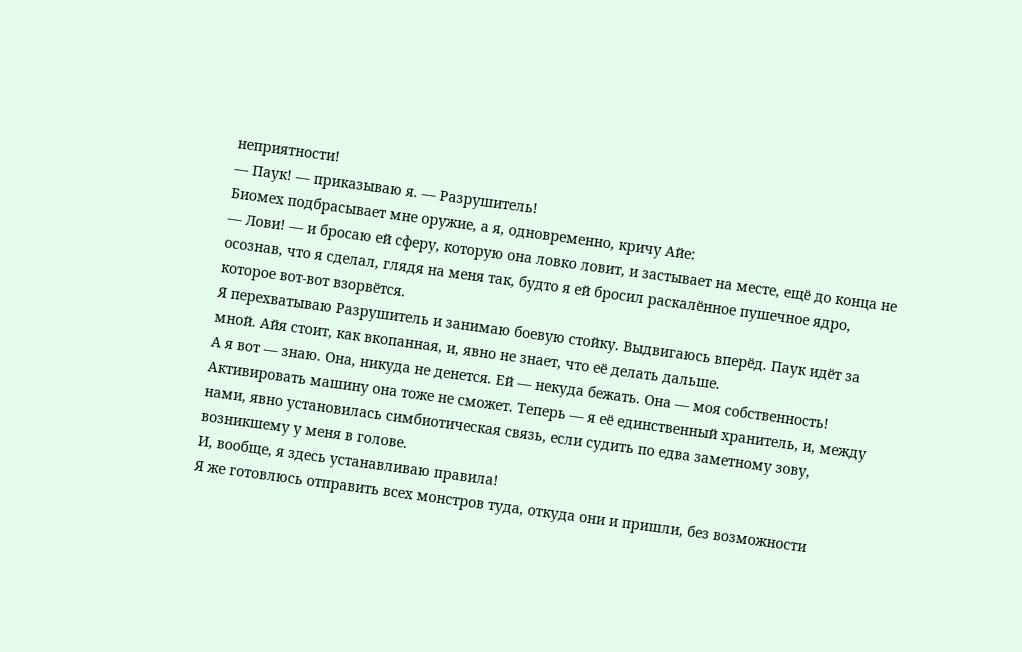неприятности!
— Паук! — приказываю я. — Разрушитель!
Биомех подбрасывает мне оружие, а я, одновременно, кричу Айе:
— Лови! — и бросаю ей сферу, которую она ловко ловит, и застывает на месте, ещё до конца не осознав, что я сделал, глядя на меня так, будто я ей бросил раскалённое пушечное ядро, которое вот-вот взорвётся.
Я перехватываю Разрушитель и занимаю боевую стойку. Выдвигаюсь вперёд. Паук идёт за мной. Айя стоит, как вкопанная, и, явно не знает, что её делать дальше.
А я вот — знаю. Она, никуда не денется. Ей — некуда бежать. Она — моя собственность! Активировать машину она тоже не сможет. Теперь — я её единственный хранитель, и, между нами, явно установилась симбиотическая связь, если судить по едва заметному зову, возникшему у меня в голове.
И, вообще, я здесь устанавливаю правила!
Я же готовлюсь отправить всех монстров туда, откуда они и пришли, без возможности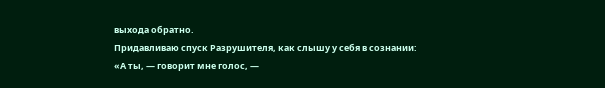выхода обратно.
Придавливаю спуск Разрушителя, как слышу у себя в сознании:
«А ты, — говорит мне голос, —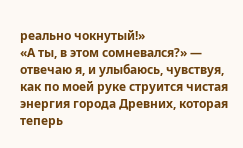реально чокнутый!»
«А ты, в этом сомневался?» — отвечаю я, и улыбаюсь, чувствуя, как по моей руке струится чистая энергия города Древних, которая теперь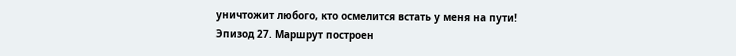уничтожит любого, кто осмелится встать у меня на пути!
Эпизод 27. Маршрут построен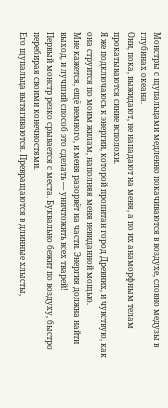Монстры с щупальцами медленно покачиваются в воздухе, словно медузы в глубинах океана.
Они, пока, выжидают, не нападают на меня, а по их анаморфным телам прокатываются синие всполохи.
Я же подключаюсь к энергии, которой пропитан город Древних, и чувствую, как она струится по моим жилам, наполняя меня невиданной мощью.
Мне кажется, ещё немного, и меня разорвёт на части. Энергия должна найти выход, и лучший способ это сделать — уничтожить всех тварей!
Первый монстр резко срывается с места. Буквально бежит по воздуху, быстро перебирая своими конечностями.
Его щупальца вытягиваются. Превращаются в длинные хлысты,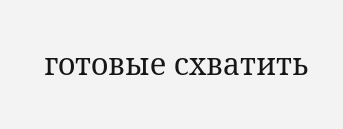готовые схватить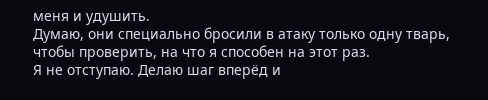меня и удушить.
Думаю, они специально бросили в атаку только одну тварь, чтобы проверить, на что я способен на этот раз.
Я не отступаю. Делаю шаг вперёд и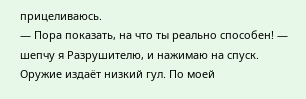прицеливаюсь.
— Пора показать, на что ты реально способен! — шепчу я Разрушителю, и нажимаю на спуск.
Оружие издаёт низкий гул. По моей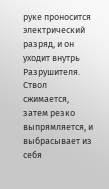руке проносится электрический разряд, и он уходит внутрь Разрушителя.
Ствол сжимается, затем резко выпрямляется, и выбрасывает из себя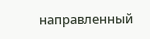направленный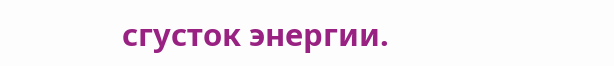сгусток энергии.